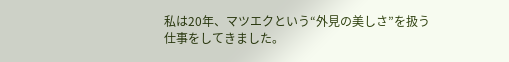私は20年、マツエクという“外見の美しさ”を扱う
仕事をしてきました。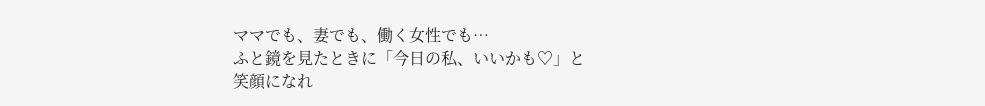ママでも、妻でも、働く女性でも…
ふと鏡を見たときに「今日の私、いいかも♡」と
笑顔になれ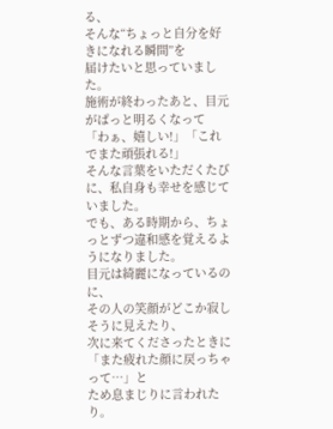る、
そんな“ちょっと自分を好きになれる瞬間”を
届けたいと思っていました。
施術が終わったあと、目元がぱっと明るくなって
「わぁ、嬉しい!」「これでまた頑張れる!」
そんな言葉をいただくたびに、私自身も幸せを感じていました。
でも、ある時期から、ちょっとずつ違和感を覚えるようになりました。
目元は綺麗になっているのに、
その人の笑顔がどこか寂しそうに見えたり、
次に来てくださったときに
「また疲れた顔に戻っちゃって…」と
ため息まじりに言われたり。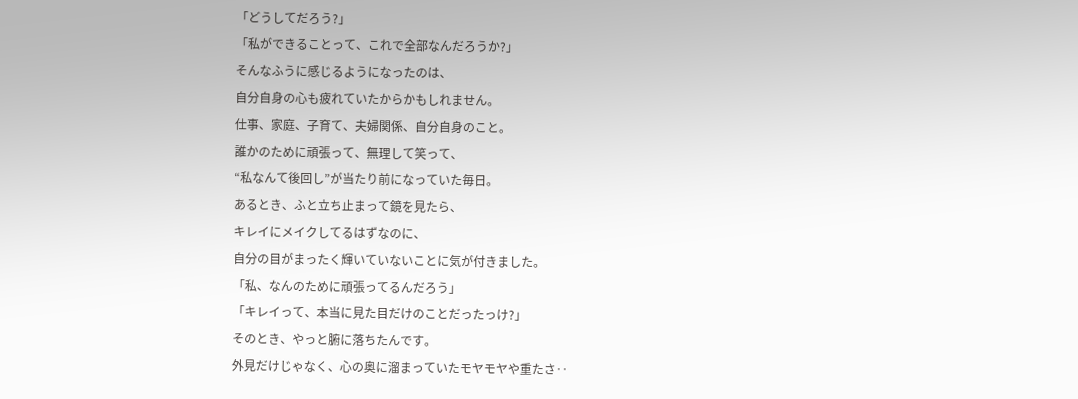「どうしてだろう?」
「私ができることって、これで全部なんだろうか?」
そんなふうに感じるようになったのは、
自分自身の心も疲れていたからかもしれません。
仕事、家庭、子育て、夫婦関係、自分自身のこと。
誰かのために頑張って、無理して笑って、
“私なんて後回し”が当たり前になっていた毎日。
あるとき、ふと立ち止まって鏡を見たら、
キレイにメイクしてるはずなのに、
自分の目がまったく輝いていないことに気が付きました。
「私、なんのために頑張ってるんだろう」
「キレイって、本当に見た目だけのことだったっけ?」
そのとき、やっと腑に落ちたんです。
外見だけじゃなく、心の奥に溜まっていたモヤモヤや重たさ‥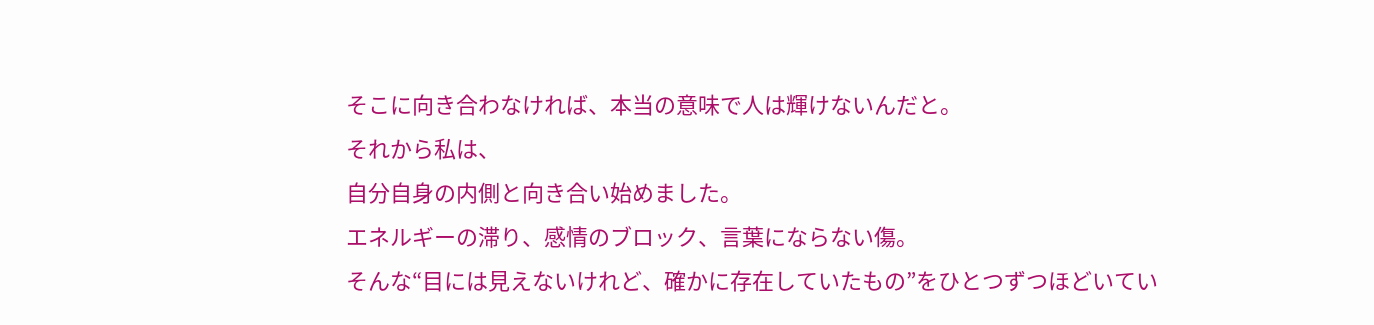そこに向き合わなければ、本当の意味で人は輝けないんだと。
それから私は、
自分自身の内側と向き合い始めました。
エネルギーの滞り、感情のブロック、言葉にならない傷。
そんな“目には見えないけれど、確かに存在していたもの”をひとつずつほどいてい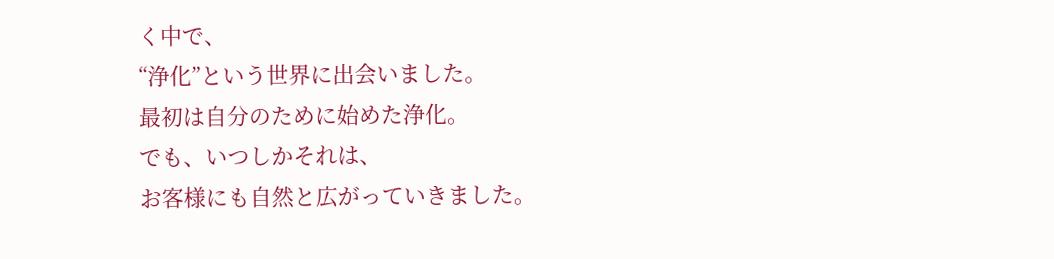く中で、
“浄化”という世界に出会いました。
最初は自分のために始めた浄化。
でも、いつしかそれは、
お客様にも自然と広がっていきました。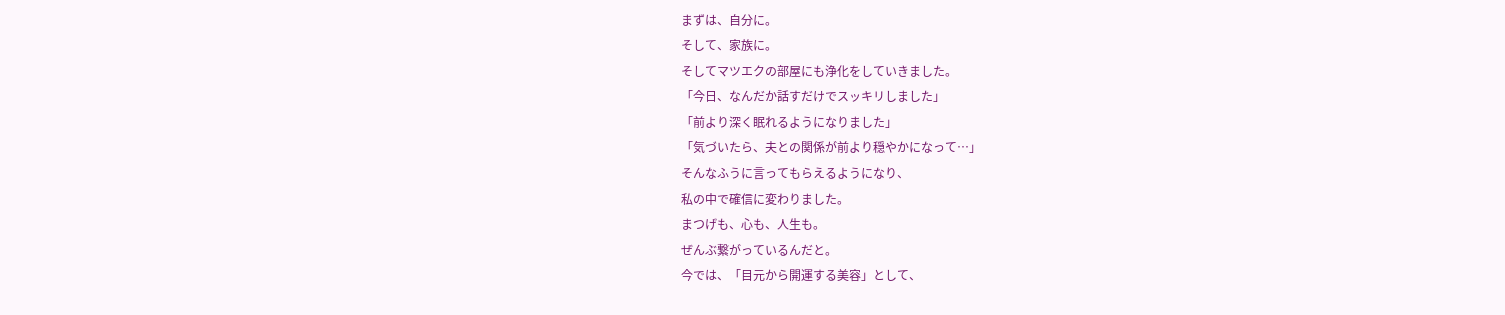まずは、自分に。
そして、家族に。
そしてマツエクの部屋にも浄化をしていきました。
「今日、なんだか話すだけでスッキリしました」
「前より深く眠れるようになりました」
「気づいたら、夫との関係が前より穏やかになって…」
そんなふうに言ってもらえるようになり、
私の中で確信に変わりました。
まつげも、心も、人生も。
ぜんぶ繋がっているんだと。
今では、「目元から開運する美容」として、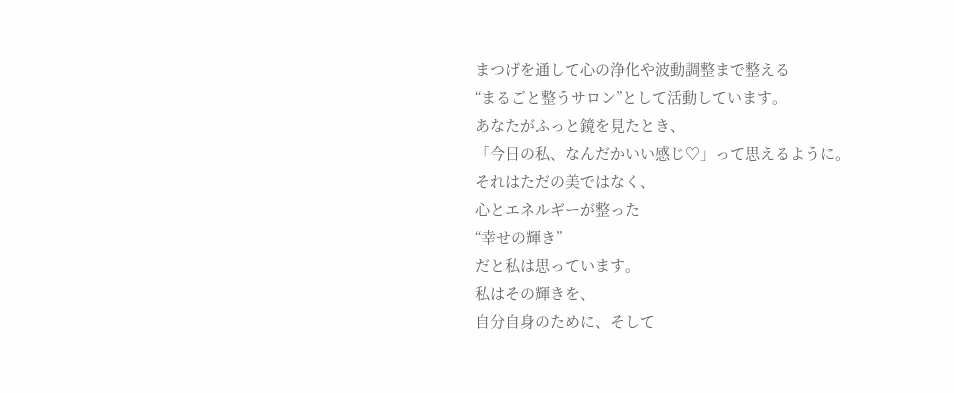まつげを通して心の浄化や波動調整まで整える
“まるごと整うサロン”として活動しています。
あなたがふっと鏡を見たとき、
「今日の私、なんだかいい感じ♡」って思えるように。
それはただの美ではなく、
心とエネルギーが整った
“幸せの輝き”
だと私は思っています。
私はその輝きを、
自分自身のために、そして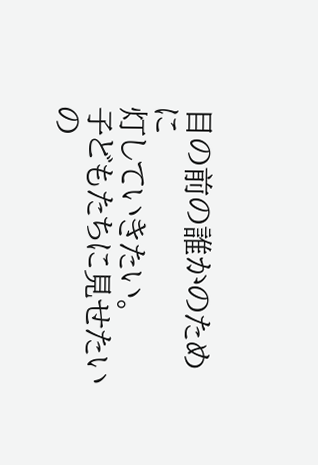目の前の誰かのために
灯していきたい。
子どもたちに見せたいの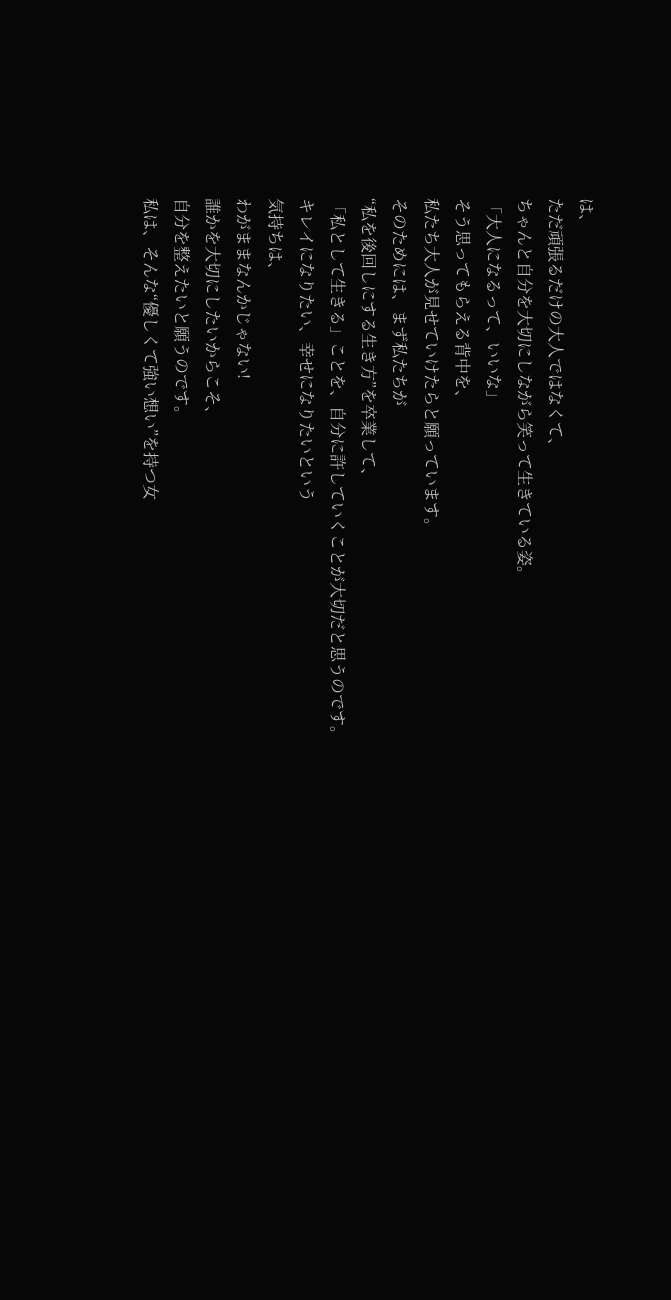は、
ただ頑張るだけの大人ではなくて、
ちゃんと自分を大切にしながら笑って生きている姿。
「大人になるって、いいな」
そう思ってもらえる背中を、
私たち大人が見せていけたらと願っています。
そのためには、まず私たちが
“私を後回しにする生き方”を卒業して、
「私として生きる」ことを、自分に許していくことが大切だと思うのです。
キレイになりたい、幸せになりたいという
気持ちは、
わがままなんかじゃない!
誰かを大切にしたいからこそ、
自分を整えたいと願うのです。
私は、そんな“優しくて強い想い”を持つ女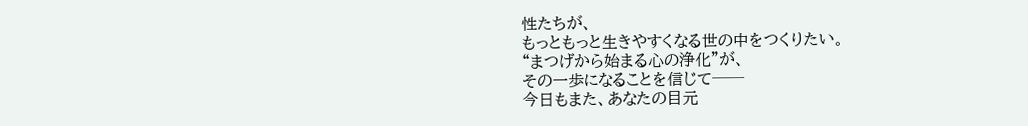性たちが、
もっともっと生きやすくなる世の中をつくりたい。
“まつげから始まる心の浄化”が、
その一歩になることを信じて──
今日もまた、あなたの目元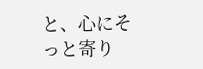と、心にそっと寄り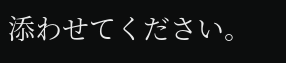添わせてください。